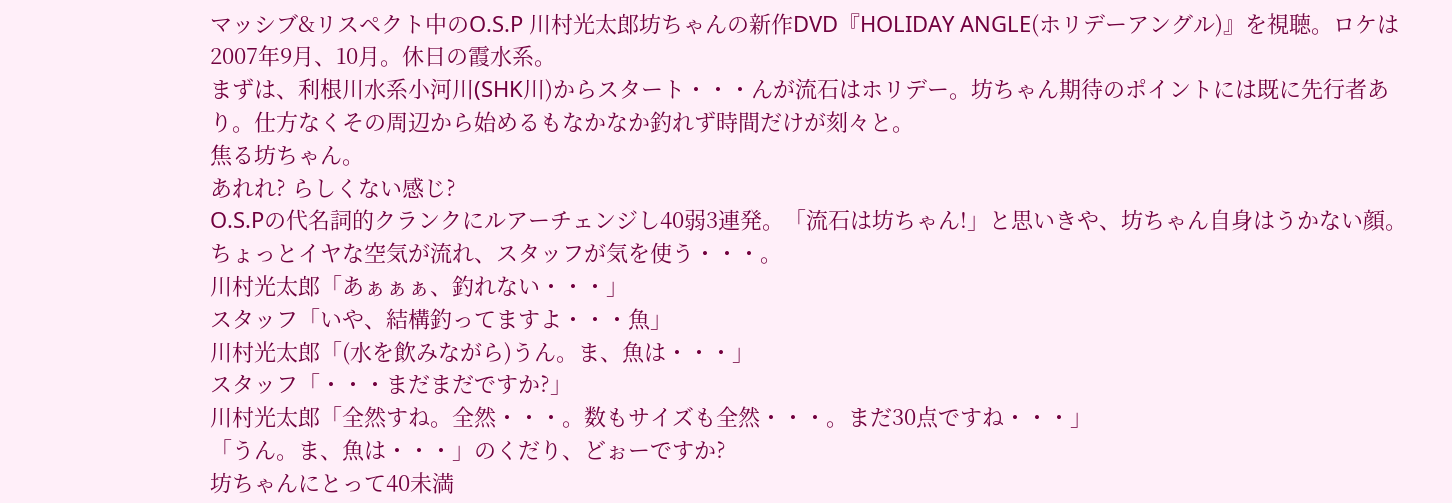マッシブ&リスペクト中のO.S.P 川村光太郎坊ちゃんの新作DVD『HOLIDAY ANGLE(ホリデーアングル)』を視聴。ロケは2007年9月、10月。休日の霞水系。
まずは、利根川水系小河川(SHK川)からスタート・・・んが流石はホリデー。坊ちゃん期待のポイントには既に先行者あり。仕方なくその周辺から始めるもなかなか釣れず時間だけが刻々と。
焦る坊ちゃん。
あれれ? らしくない感じ?
O.S.Pの代名詞的クランクにルアーチェンジし40弱3連発。「流石は坊ちゃん!」と思いきや、坊ちゃん自身はうかない顔。ちょっとイヤな空気が流れ、スタッフが気を使う・・・。
川村光太郎「あぁぁぁ、釣れない・・・」
スタッフ「いや、結構釣ってますよ・・・魚」
川村光太郎「(水を飲みながら)うん。ま、魚は・・・」
スタッフ「・・・まだまだですか?」
川村光太郎「全然すね。全然・・・。数もサイズも全然・・・。まだ30点ですね・・・」
「うん。ま、魚は・・・」のくだり、どぉーですか?
坊ちゃんにとって40未満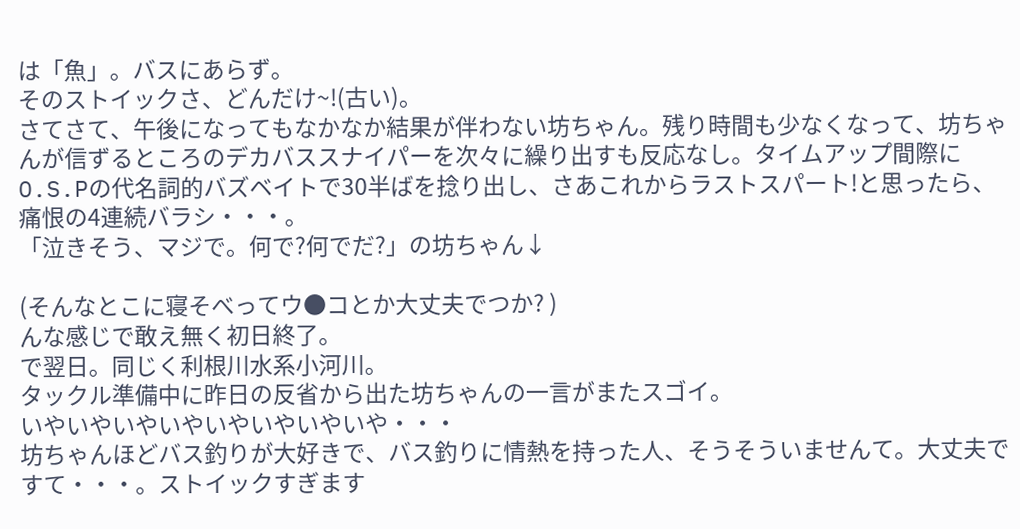は「魚」。バスにあらず。
そのストイックさ、どんだけ~!(古い)。
さてさて、午後になってもなかなか結果が伴わない坊ちゃん。残り時間も少なくなって、坊ちゃんが信ずるところのデカバススナイパーを次々に繰り出すも反応なし。タイムアップ間際にO.S.Pの代名詞的バズベイトで30半ばを捻り出し、さあこれからラストスパート!と思ったら、痛恨の4連続バラシ・・・。
「泣きそう、マジで。何で?何でだ?」の坊ちゃん↓

(そんなとこに寝そべってウ●コとか大丈夫でつか? )
んな感じで敢え無く初日終了。
で翌日。同じく利根川水系小河川。
タックル準備中に昨日の反省から出た坊ちゃんの一言がまたスゴイ。
いやいやいやいやいやいやいやいや・・・
坊ちゃんほどバス釣りが大好きで、バス釣りに情熱を持った人、そうそういませんて。大丈夫ですて・・・。ストイックすぎます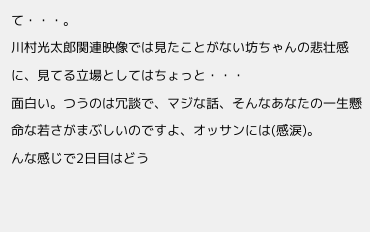て・・・。
川村光太郎関連映像では見たことがない坊ちゃんの悲壮感に、見てる立場としてはちょっと・・・
面白い。つうのは冗談で、マジな話、そんなあなたの一生懸命な若さがまぶしいのですよ、オッサンには(感涙)。
んな感じで2日目はどう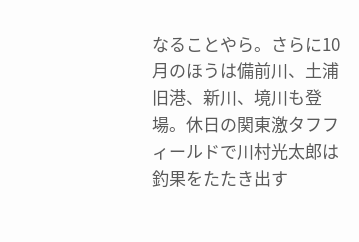なることやら。さらに10月のほうは備前川、土浦旧港、新川、境川も登場。休日の関東激タフフィールドで川村光太郎は釣果をたたき出す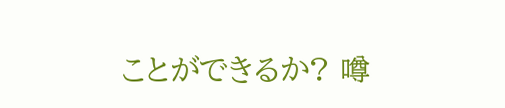ことができるか? 噂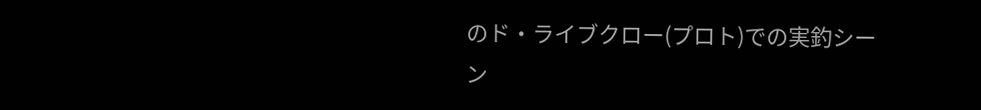のド・ライブクロー(プロト)での実釣シーン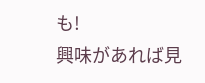も!
興味があれば見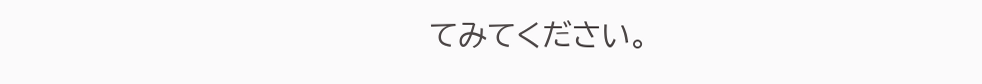てみてください。